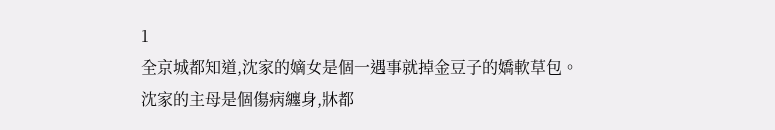1
全京城都知道,沈家的嫡女是個一遇事就掉金豆子的嬌軟草包。
沈家的主母是個傷病纏身,牀都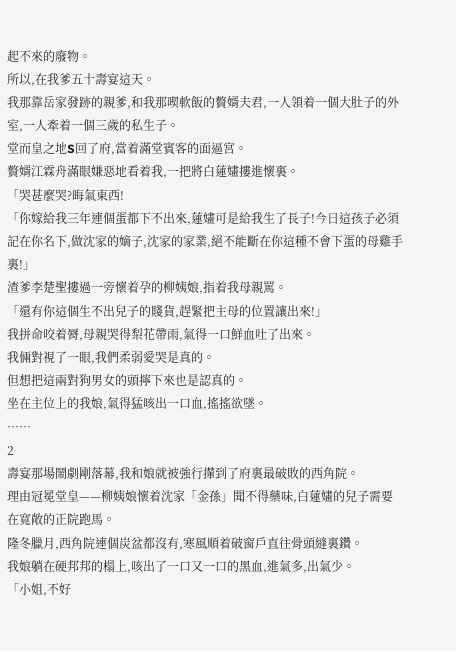起不來的廢物。
所以,在我爹五十壽宴這天。
我那靠岳家發跡的親爹,和我那喫軟飯的贅婿夫君,一人領着一個大肚子的外室,一人牽着一個三歲的私生子。
堂而皇之地S回了府,當着滿堂賓客的面逼宮。
贅婿江霖舟滿眼嫌惡地看着我,一把將白蓮嫿摟進懷裏。
「哭甚麼哭?晦氣東西!
「你嫁給我三年連個蛋都下不出來,蓮嫿可是給我生了長子!今日這孩子必須記在你名下,做沈家的嫡子,沈家的家業,絕不能斷在你這種不會下蛋的母雞手裏!」
渣爹李楚聖摟過一旁懷着孕的柳姨娘,指着我母親罵。
「還有你這個生不出兒子的賤貨,趕緊把主母的位置讓出來!」
我拼命咬着脣,母親哭得梨花帶雨,氣得一口鮮血吐了出來。
我倆對視了一眼,我們柔弱愛哭是真的。
但想把這兩對狗男女的頭擰下來也是認真的。
坐在主位上的我娘,氣得猛咳出一口血,搖搖欲墜。
……
2
壽宴那場鬧劇剛落幕,我和娘就被強行攆到了府裏最破敗的西角院。
理由冠冕堂皇——柳姨娘懷着沈家「金孫」聞不得藥味,白蓮嫿的兒子需要在寬敞的正院跑馬。
隆冬臘月,西角院連個炭盆都沒有,寒風順着破窗戶直往骨頭縫裏鑽。
我娘躺在硬邦邦的榻上,咳出了一口又一口的黑血,進氣多,出氣少。
「小姐,不好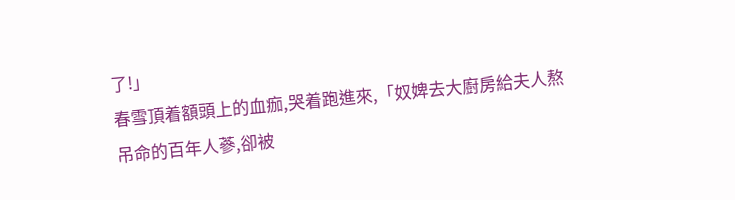了!」
春雪頂着額頭上的血痂,哭着跑進來,「奴婢去大廚房給夫人熬吊命的百年人蔘,卻被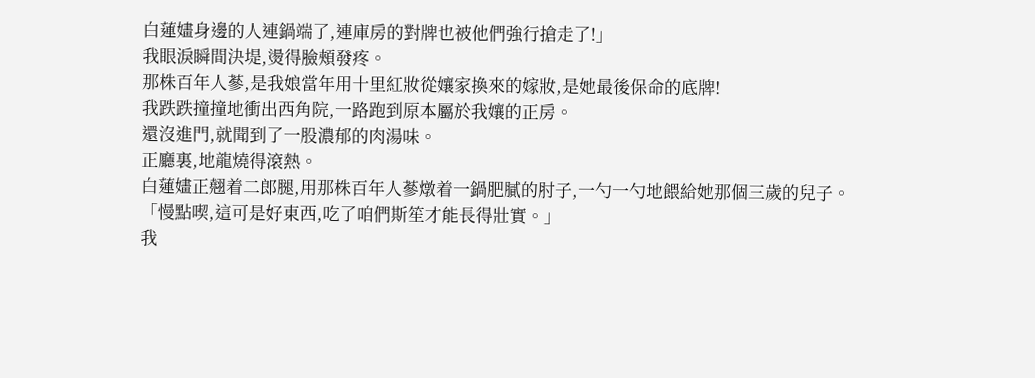白蓮嫿身邊的人連鍋端了,連庫房的對牌也被他們強行搶走了!」
我眼淚瞬間決堤,燙得臉頰發疼。
那株百年人蔘,是我娘當年用十里紅妝從孃家換來的嫁妝,是她最後保命的底牌!
我跌跌撞撞地衝出西角院,一路跑到原本屬於我孃的正房。
還沒進門,就聞到了一股濃郁的肉湯味。
正廳裏,地龍燒得滾熱。
白蓮嫿正翹着二郎腿,用那株百年人蔘燉着一鍋肥膩的肘子,一勺一勺地餵給她那個三歲的兒子。
「慢點喫,這可是好東西,吃了咱們斯笙才能長得壯實。」
我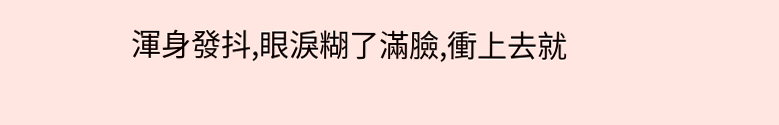渾身發抖,眼淚糊了滿臉,衝上去就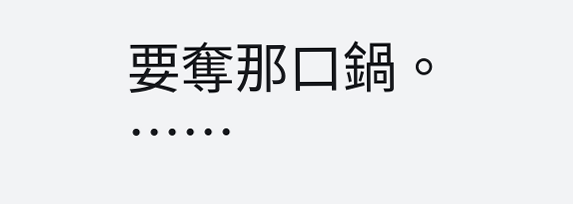要奪那口鍋。
……